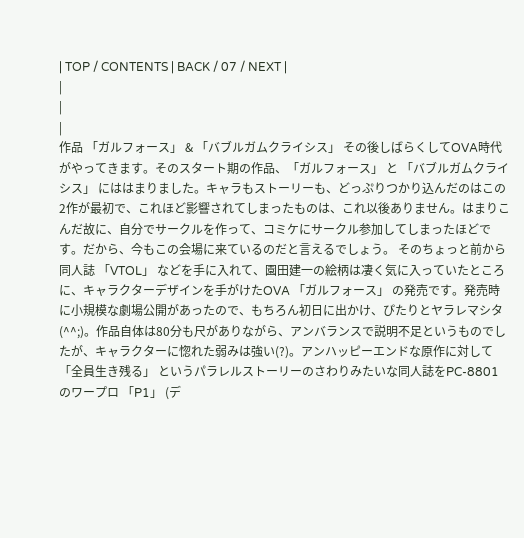| TOP / CONTENTS | BACK / 07 / NEXT |
|
|
|
作品 「ガルフォース」 & 「バブルガムクライシス」 その後しばらくしてOVA時代がやってきます。そのスタート期の作品、「ガルフォース」 と 「バブルガムクライシス」 にははまりました。キャラもストーリーも、どっぷりつかり込んだのはこの2作が最初で、これほど影響されてしまったものは、これ以後ありません。はまりこんだ故に、自分でサークルを作って、コミケにサークル参加してしまったほどです。だから、今もこの会場に来ているのだと言えるでしょう。 そのちょっと前から同人誌 「VTOL」 などを手に入れて、園田建一の絵柄は凄く気に入っていたところに、キャラクターデザインを手がけたOVA 「ガルフォース」 の発売です。発売時に小規模な劇場公開があったので、もちろん初日に出かけ、ぴたりとヤラレマシタ(^^;)。作品自体は80分も尺がありながら、アンバランスで説明不足というものでしたが、キャラクターに惚れた弱みは強い(?)。アンハッピーエンドな原作に対して 「全員生き残る」 というパラレルストーリーのさわりみたいな同人誌をPC-8801のワープロ 「P1」 (デ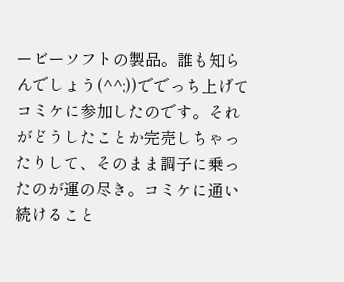ービーソフトの製品。誰も知らんでしょう(^^;))ででっち上げてコミケに参加したのです。それがどうしたことか完売しちゃったりして、そのまま調子に乗ったのが運の尽き。コミケに通い続けること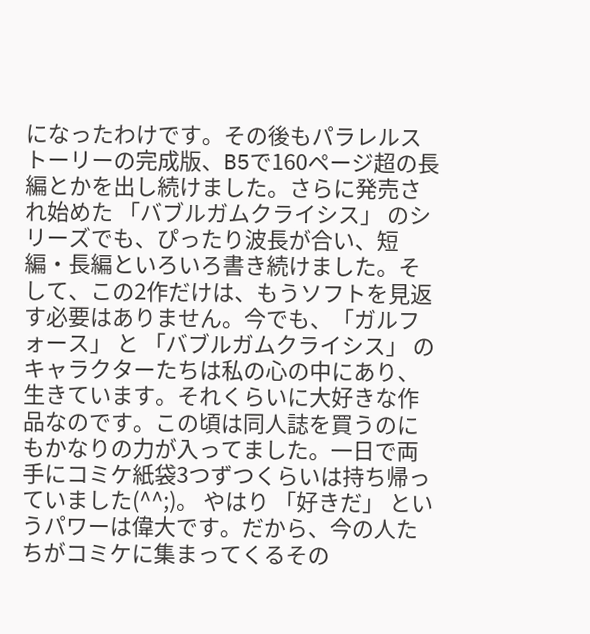になったわけです。その後もパラレルストーリーの完成版、B5で160ページ超の長編とかを出し続けました。さらに発売され始めた 「バブルガムクライシス」 のシリーズでも、ぴったり波長が合い、短編・長編といろいろ書き続けました。そして、この2作だけは、もうソフトを見返す必要はありません。今でも、「ガルフォース」 と 「バブルガムクライシス」 のキャラクターたちは私の心の中にあり、生きています。それくらいに大好きな作品なのです。この頃は同人誌を買うのにもかなりの力が入ってました。一日で両手にコミケ紙袋3つずつくらいは持ち帰っていました(^^;)。 やはり 「好きだ」 というパワーは偉大です。だから、今の人たちがコミケに集まってくるその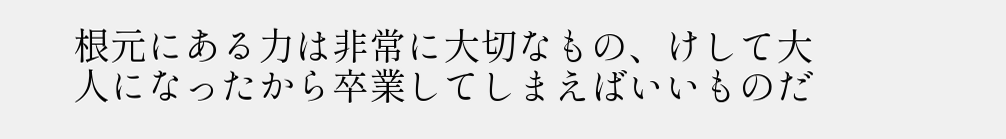根元にある力は非常に大切なもの、けして大人になったから卒業してしまえばいいものだ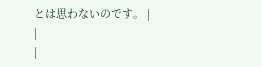とは思わないのです。 |
|
|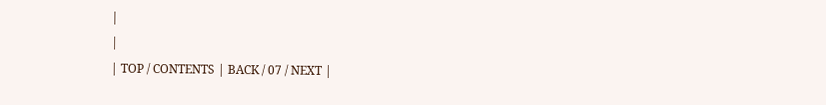|
|
| TOP / CONTENTS | BACK / 07 / NEXT |